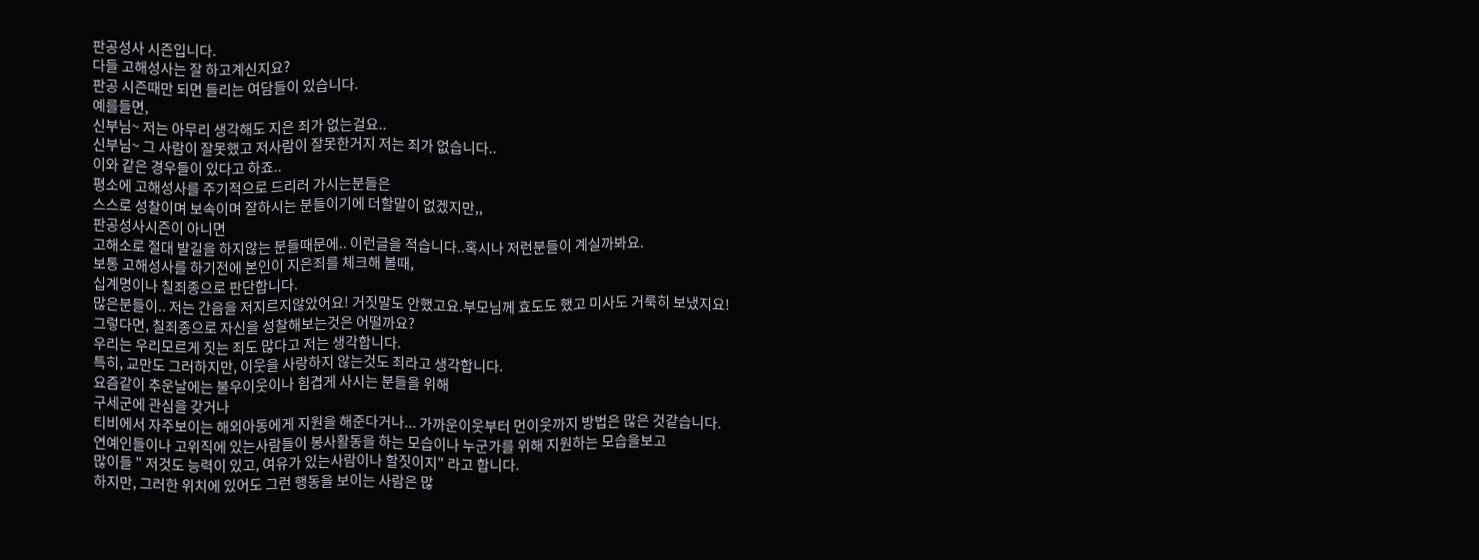판공성사 시즌입니다.
다들 고해성사는 잘 하고계신지요?
판공 시즌때만 되면 들리는 여담들이 있습니다.
예를들면,
신부님~ 저는 아무리 생각해도 지은 죄가 없는걸요..
신부님~ 그 사람이 잘못했고 저사람이 잘못한거지 저는 죄가 없습니다..
이와 같은 경우들이 있다고 하죠..
평소에 고해성사를 주기적으로 드리러 가시는분들은
스스로 성찰이며 보속이며 잘하시는 분들이기에 더할말이 없겠지만,,
판공성사시즌이 아니면
고해소로 절대 발길을 하지않는 분들때문에.. 이런글을 적습니다..혹시나 저런분들이 계실까봐요.
보통 고해성사를 하기전에 본인이 지은죄를 체크해 볼때,
십계명이나 칠죄종으로 판단합니다.
많은분들이.. 저는 간음을 저지르지않았어요! 거짓말도 안했고요.부모님께 효도도 했고 미사도 거룩히 보냈지요!
그렇다면, 칠죄종으로 자신을 성찰해보는것은 어떨까요?
우리는 우리모르게 짓는 죄도 많다고 저는 생각합니다.
특히, 교만도 그러하지만, 이웃을 사랑하지 않는것도 죄라고 생각합니다.
요즘같이 추운날에는 불우이웃이나 힘겹게 사시는 분들을 위해
구세군에 관심을 갖거나
티비에서 자주보이는 해외아동에게 지원을 해준다거나... 가까운이웃부터 먼이웃까지 방법은 많은 것같습니다.
연예인들이나 고위직에 있는사람들이 봉사활동을 하는 모습이나 누군가를 위해 지원하는 모습을보고
많이들 " 저것도 능력이 있고, 여유가 있는사람이나 할짓이지" 라고 합니다.
하지만, 그러한 위치에 있어도 그런 행동을 보이는 사람은 많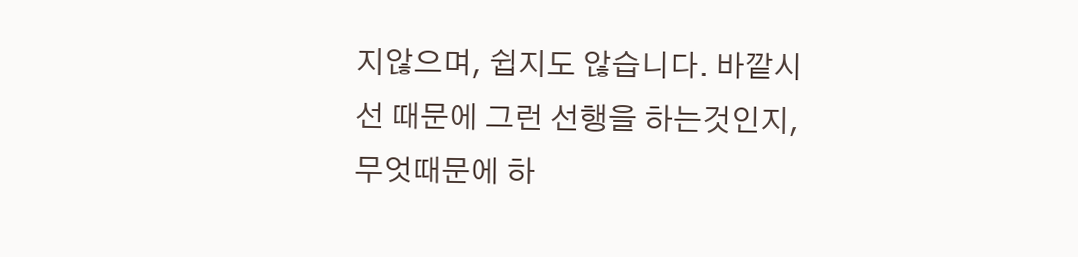지않으며, 쉽지도 않습니다. 바깥시선 때문에 그런 선행을 하는것인지, 무엇때문에 하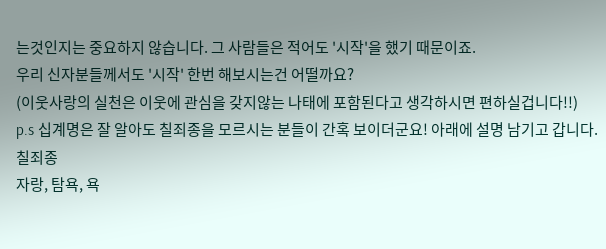는것인지는 중요하지 않습니다. 그 사람들은 적어도 '시작'을 했기 때문이죠.
우리 신자분들께서도 '시작' 한번 해보시는건 어떨까요?
(이웃사랑의 실천은 이웃에 관심을 갖지않는 나태에 포함된다고 생각하시면 편하실겁니다!!)
p.s 십계명은 잘 알아도 칠죄종을 모르시는 분들이 간혹 보이더군요! 아래에 설명 남기고 갑니다.
칠죄종
자랑, 탐욕, 욕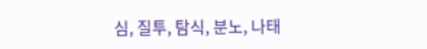심, 질투, 탐식, 분노, 나태